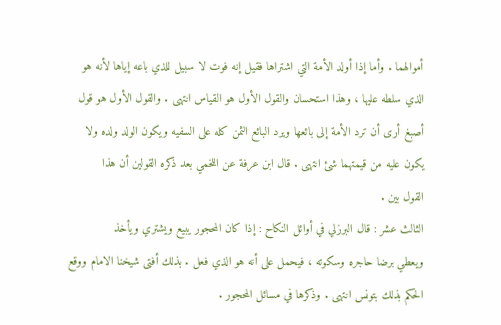أموالهما . وأما إذا أولد الأمة التي اشتراها فقيل إنه فوت لا سبيل للذي باعه إياها لأنه هو
الذي سلطه عليها ، وهذا استحسان والقول الأول هو القياس انتهى . والقول الأول هو قول
أصبغ أرى أن ترد الأمة إلى بائعها ويرد البائع الثمن كله على السفيه ويكون الولد ولده ولا
يكون عليه من قيمتهما شئ انتهى . قال ابن عرفة عن اللخمي بعد ذكره القولين أن هذا
القول بين .
الثالث عشر : قال البرزلي في أوائل النكاح : إذا كان المحجور يبيع ويشتري ويأخذ
ويعطي برضا حاجره وسكوته ، فيحمل على أنه هو الذي فعل . بذلك أفتى شيخنا الامام ووقع
الحكم بذلك بتونس انتهى . وذكرها في مسائل المحجور .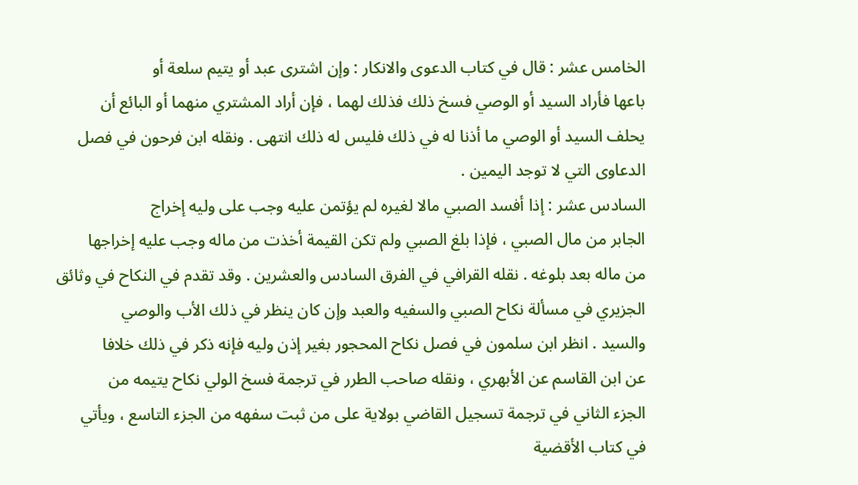الخامس عشر : قال في كتاب الدعوى والانكار : وإن اشترى عبد أو يتيم سلعة أو
باعها فأراد السيد أو الوصي فسخ ذلك فذلك لهما ، فإن أراد المشتري منهما أو البائع أن
يحلف السيد أو الوصي ما أذنا له في ذلك فليس له ذلك انتهى . ونقله ابن فرحون في فصل
الدعاوى التي لا توجد اليمين .
السادس عشر : إذا أفسد الصبي مالا لغيره لم يؤتمن عليه وجب على وليه إخراج
الجابر من مال الصبي ، فإذا بلغ الصبي ولم تكن القيمة أخذت من ماله وجب عليه إخراجها
من ماله بعد بلوغه . نقله القرافي في الفرق السادس والعشرين . وقد تقدم في النكاح في وثائق
الجزيري في مسألة نكاح الصبي والسفيه والعبد وإن كان ينظر في ذلك الأب والوصي
والسيد . انظر ابن سلمون في فصل نكاح المحجور بغير إذن وليه فإنه ذكر في ذلك خلافا
عن ابن القاسم عن الأبهري ، ونقله صاحب الطرر في ترجمة فسخ الولي نكاح يتيمه من
الجزء الثاني في ترجمة تسجيل القاضي بولاية على من ثبت سفهه من الجزء التاسع ، ويأتي
في كتاب الأقضية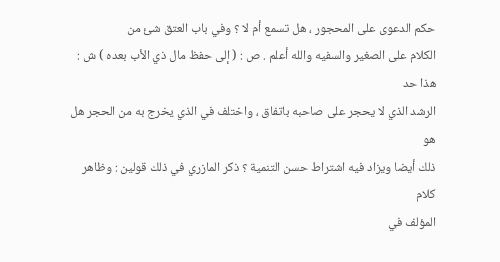حكم الدعوى على المحجور ، هل تسمع أم لا ؟ وفي باب العتق شئ من
الكلام على الصغير والسفيه والله أعلم . ص : ( إلى حفظ مال ذي الأب بعده ) ش : هذا حد
الرشد الذي لا يحجر على صاحبه باتفاق ، واختلف في الذي يخرج به من الحجر هل هو
ذلك أيضا ويزاد فيه اشتراط حسن التنمية ؟ ذكر المازري في ذلك قولين : وظاهر كلام
المؤلف في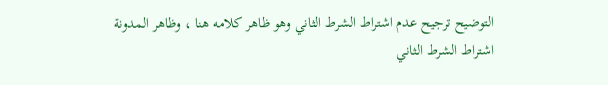التوضيح ترجيح عدم اشتراط الشرط الثاني وهو ظاهر كلامه هنا ، وظاهر المدونة
اشتراط الشرط الثاني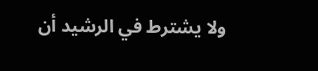ولا يشترط في الرشيد أن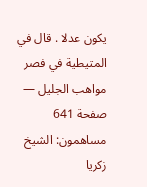يكون عدلا . قال في المتيطية في فصر
مواهب الجليل — صفحة 641
مساهمون: الشيخ زكريا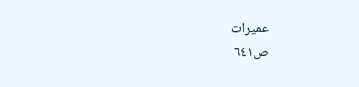عميرات
ص٦٤١